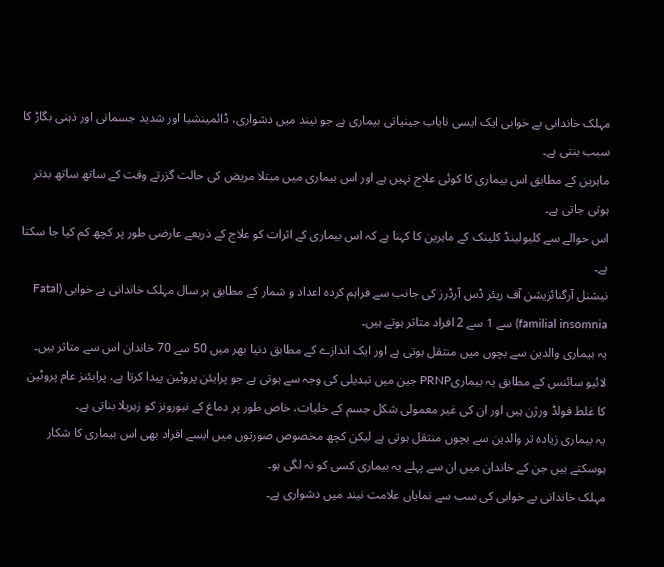مہلک خاندانی بے خوابی ایک ایسی نایاب جینیاتی بیماری ہے جو نیند میں دشواری، ڈائمینشیا اور شدید جسمانی اور ذہنی بگاڑ کا سبب بنتی ہے۔
ماہرین کے مطابق اس بیماری کا کوئی علاج نہیں ہے اور اس بیماری میں مبتلا مریض کی حالت گزرتے وقت کے ساتھ ساتھ بدتر ہوتی جاتی ہے۔
اس حوالے سے کلیولینڈ کلینک کے ماہرین کا کہنا ہے کہ اس بیماری کے اثرات کو علاج کے ذریعے عارضی طور پر کچھ کم کیا جا سکتا ہے۔
نیشنل آرگنائزیشن آف ریئر ڈس آرڈرز کی جانب سے فراہم کردہ اعداد و شمار کے مطابق ہر سال مہلک خاندانی بے خوابی (Fatal familial insomnia) سے 1 سے 2 افراد متاثر ہوتے ہیں۔
یہ بیماری والدین سے بچوں میں منتقل ہوتی ہے اور ایک اندازے کے مطابق دنیا بھر میں 50 سے 70 خاندان اس سے متاثر ہیں۔
لائیو سائنس کے مطابق یہ بیماریPRNP جین میں تبدیلی کی وجہ سے ہوتی ہے جو پرایئن پروٹین پیدا کرتا ہے، پرایئنز عام پروٹین کا غلط فولڈ ورژن ہیں اور ان کی غیر معمولی شکل جسم کے خلیات، خاص طور پر دماغ کے نیورونز کو زہریلا بناتی ہے۔
یہ بیماری زیادہ تر والدین سے بچوں منتقل ہوتی ہے لیکن کچھ مخصوص صورتوں میں ایسے افراد بھی اس بیماری کا شکار ہوسکتے ہیں جن کے خاندان میں ان سے پہلے یہ بیماری کسی کو نہ لگی ہو۔
مہلک خاندانی بے خوابی کی سب سے نمایاں علامت نیند میں دشواری ہے۔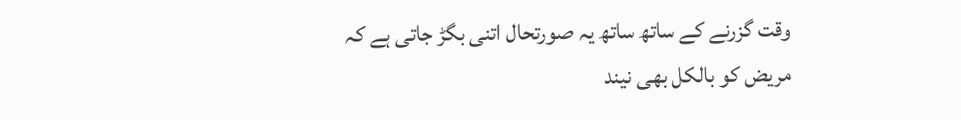وقت گزرنے کے ساتھ ساتھ یہ صورتحال اتنی بگڑ جاتی ہے کہ مریض کو بالکل بھی نیند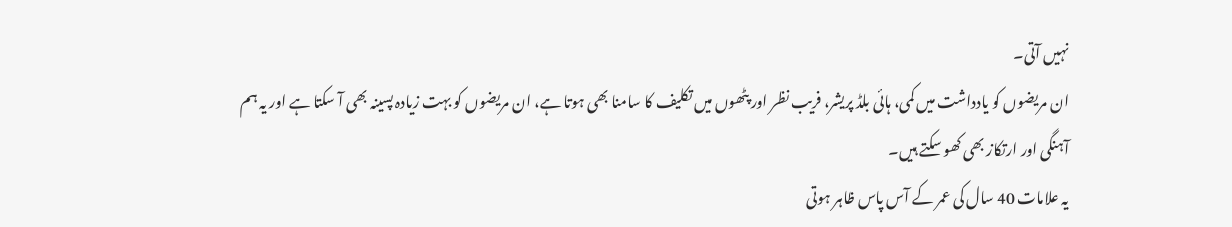نہیں آتی۔
ان مریضوں کو یادداشت میں کمی، ہائی بلڈ پریشر، فریب نظر اور پٹھوں میں تکلیف کا سامنا بھی ہوتا ہے، ان مریضوں کو بہت زیادہ پسینہ بھی آ سکتا ہے اور یہ ہم آہنگی اور ارتکاز بھی کھو سکتے ہیں۔
یہ علامات 40 سال کی عمر کے آس پاس ظاہر ہوتی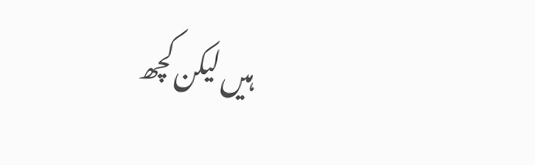ہیں لیکن کچھ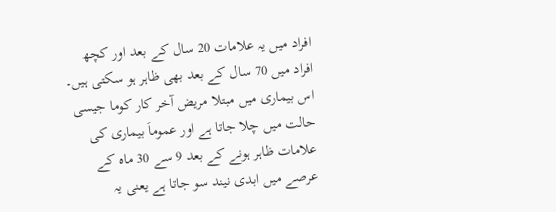افراد میں یہ علامات 20 سال کے بعد اور کچھ افراد میں 70 سال کے بعد بھی ظاہر ہو سکتی ہیں۔
اس بیماری میں مبتلا مریض آخر کار کوما جیسی حالت میں چلا جاتا ہے اور عموماَ بیماری کی علامات ظاہر ہونے کے بعد 9 سے 30 ماہ کے عرصے میں ابدی نیند سو جاتا ہے یعنی یہ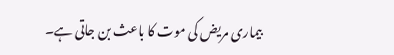بیماری مریض کی موت کا باعث بن جاتی ہے۔